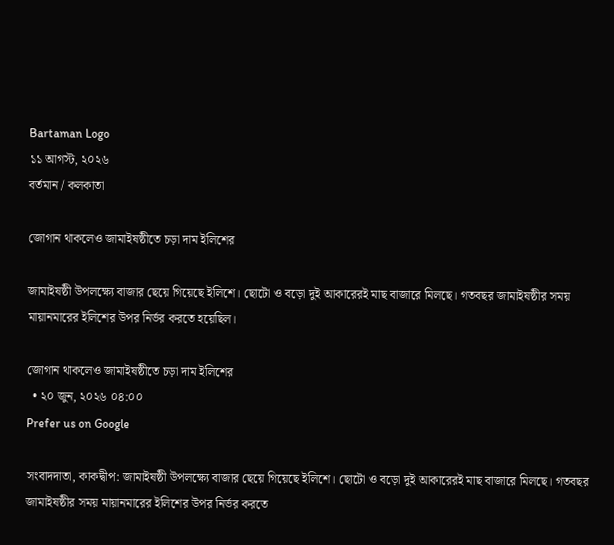Bartaman Logo
১১ আগস্ট, ২০২৬
বর্তমান / কলকাতা

জোগান থাকলেও জামাইষষ্ঠীতে চড়া দাম ইলিশের

জামাইষষ্ঠী উপলক্ষ্যে বাজার ছেয়ে গিয়েছে ইলিশে। ছোটো ও বড়ো দুই আকারেরই মাছ বাজারে মিলছে। গতবছর জামাইষষ্ঠীর সময় মায়ানমারের ইলিশের উপর নির্ভর করতে হয়েছিল।

জোগান থাকলেও জামাইষষ্ঠীতে চড়া দাম ইলিশের
  • ২০ জুন, ২০২৬ ০৪:০০
Prefer us on Google

সংবাদদাতা, কাকদ্বীপ: জামাইষষ্ঠী উপলক্ষ্যে বাজার ছেয়ে গিয়েছে ইলিশে। ছোটো ও বড়ো দুই আকারেরই মাছ বাজারে মিলছে। গতবছর জামাইষষ্ঠীর সময় মায়ানমারের ইলিশের উপর নির্ভর করতে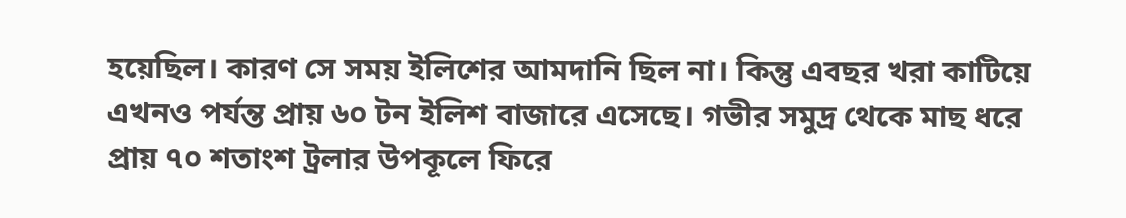হয়েছিল। কারণ সে সময় ইলিশের আমদানি ছিল না। কিন্তু এবছর খরা কাটিয়ে এখনও পর্যন্ত প্রায় ৬০ টন ইলিশ বাজারে এসেছে। গভীর সমুদ্র থেকে মাছ ধরে প্রায় ৭০ শতাংশ ট্রলার উপকূলে ফিরে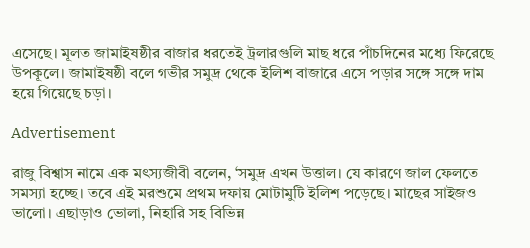এসেছে। মূলত জামাইষষ্ঠীর বাজার ধরতেই ট্রলারগুলি মাছ ধরে পাঁচদিনের মধ্যে ফিরেছে উপকূলে। জামাইষষ্ঠী বলে গভীর সমুদ্র থেকে ইলিশ বাজারে এসে পড়ার সঙ্গে সঙ্গে দাম হয়ে গিয়েছে চড়া।

Advertisement

রাজু বিশ্বাস নামে এক মৎস্যজীবী বলেন, ‘সমুদ্র এখন উত্তাল। যে কারণে জাল ফেলতে সমস্যা হচ্ছে। তবে এই মরশুমে প্রথম দফায় মোটামুটি ইলিশ পড়েছে। মাছের সাইজও ভালো। এছাড়াও ভোলা, নিহারি সহ বিভিন্ন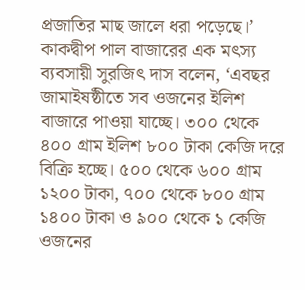প্রজাতির মাছ জালে ধরা পড়েছে।’ কাকদ্বীপ পাল বাজারের এক মৎস্য ব্যবসায়ী সুরজিৎ দাস বলেন, ‘এবছর জামাইষষ্ঠীতে সব ওজনের ইলিশ বাজারে পাওয়া যাচ্ছে। ৩০০ থেকে ৪০০ গ্রাম ইলিশ ৮০০ টাকা কেজি দরে বিক্রি হচ্ছে। ৫০০ থেকে ৬০০ গ্রাম ১২০০ টাকা, ৭০০ থেকে ৮০০ গ্রাম ১৪০০ টাকা ও ৯০০ থেকে ১ কেজি ওজনের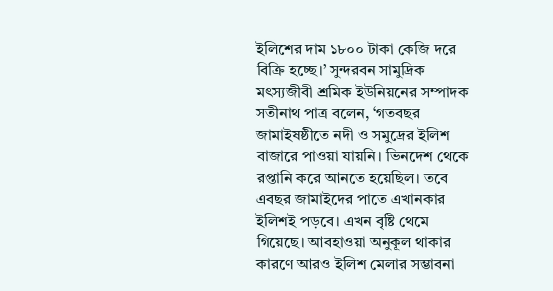ইলিশের দাম ১৮০০ টাকা কেজি দরে বিক্রি হচ্ছে।’ সুন্দরবন সামুদ্রিক মৎস্যজীবী শ্রমিক ইউনিয়নের সম্পাদক সতীনাথ পাত্র বলেন, ‘গতবছর জামাইষষ্ঠীতে নদী ও সমুদ্রের ইলিশ বাজারে পাওয়া যায়নি। ভিনদেশ থেকে রপ্তানি করে আনতে হয়েছিল। তবে এবছর জামাইদের পাতে এখানকার ইলিশই পড়বে। এখন বৃষ্টি থেমে গিয়েছে। আবহাওয়া অনুকূল থাকার কারণে আরও ইলিশ মেলার সম্ভাবনা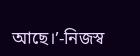আছে।’-নিজস্ব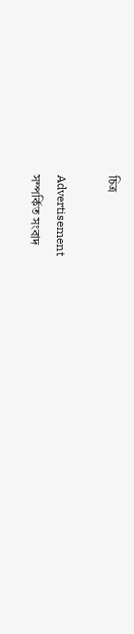চিত্র

Advertisement
সম্পর্কিত সংবাদ